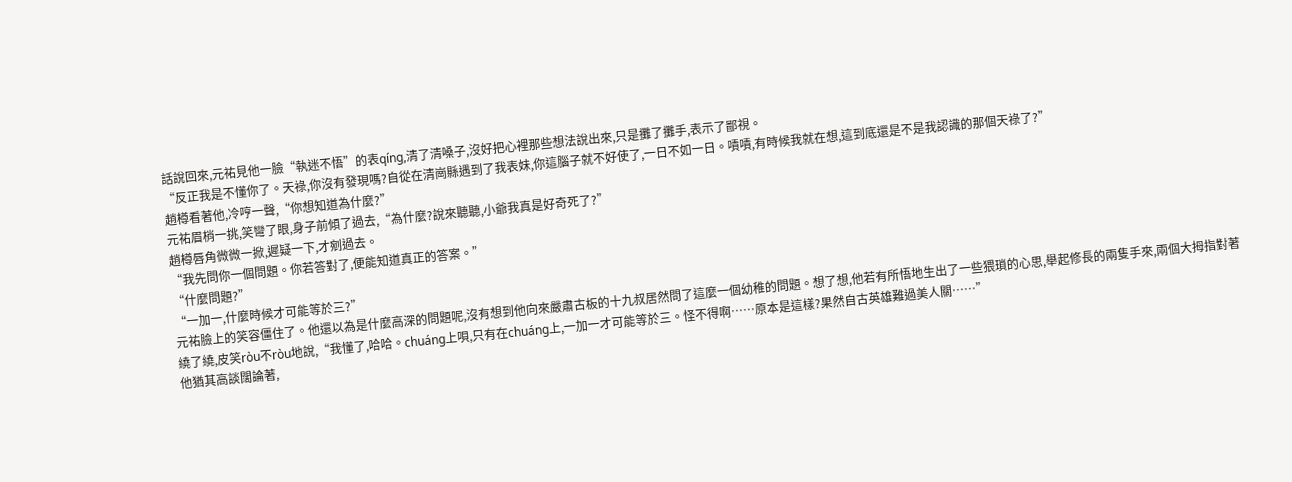話說回來,元祐見他一臉“執迷不悟”的表qíng,清了清嗓子,沒好把心裡那些想法說出來,只是攤了攤手,表示了鄙視。
“反正我是不懂你了。天祿,你沒有發現嗎?自從在清崗縣遇到了我表妹,你這腦子就不好使了,一日不如一日。嘖嘖,有時候我就在想,這到底還是不是我認識的那個天祿了?”
趙樽看著他,冷哼一聲,“你想知道為什麼?”
元祐眉梢一挑,笑彎了眼,身子前傾了過去,“為什麼?說來聽聽,小爺我真是好奇死了?”
趙樽唇角微微一掀,遲疑一下,才剜過去。
“我先問你一個問題。你若答對了,便能知道真正的答案。”
“什麼問題?”
“一加一,什麼時候才可能等於三?”
元祐臉上的笑容僵住了。他還以為是什麼高深的問題呢,沒有想到他向來嚴肅古板的十九叔居然問了這麼一個幼稚的問題。想了想,他若有所悟地生出了一些猥瑣的心思,舉起修長的兩隻手來,兩個大拇指對著繞了繞,皮笑ròu不ròu地說,“我懂了,哈哈。chuáng上唄,只有在chuáng上,一加一才可能等於三。怪不得啊……原本是這樣?果然自古英雄難過美人關……”
他猶其高談闊論著,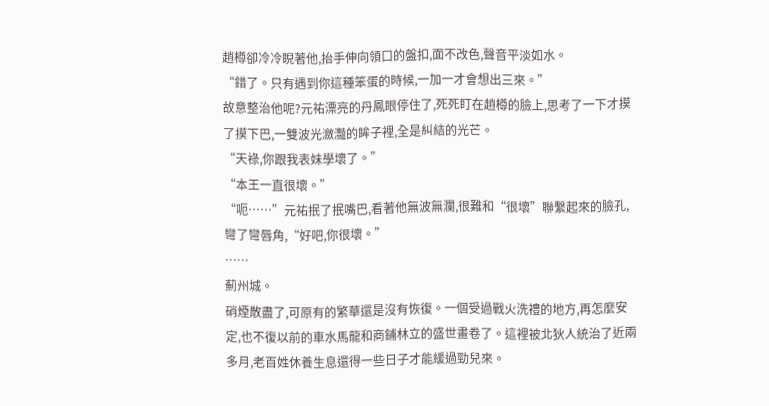趙樽卻冷冷睨著他,抬手伸向領口的盤扣,面不改色,聲音平淡如水。
“錯了。只有遇到你這種笨蛋的時候,一加一才會想出三來。”
故意整治他呢?元祐漂亮的丹鳳眼停住了,死死盯在趙樽的臉上,思考了一下才摸了摸下巴,一雙波光瀲灩的眸子裡,全是糾結的光芒。
“天祿,你跟我表妹學壞了。”
“本王一直很壞。”
“呃……”元祐抿了抿嘴巴,看著他無波無瀾,很難和“很壞”聯繫起來的臉孔,彎了彎唇角,“好吧,你很壞。”
……
薊州城。
硝煙散盡了,可原有的繁華還是沒有恢復。一個受過戰火洗禮的地方,再怎麼安定,也不復以前的車水馬龍和商鋪林立的盛世畫卷了。這裡被北狄人統治了近兩多月,老百姓休養生息還得一些日子才能緩過勁兒來。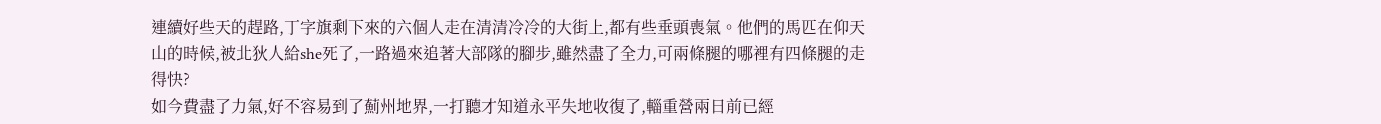連續好些天的趕路,丁字旗剩下來的六個人走在清清冷冷的大街上,都有些垂頭喪氣。他們的馬匹在仰天山的時候,被北狄人給she死了,一路過來追著大部隊的腳步,雖然盡了全力,可兩條腿的哪裡有四條腿的走得快?
如今費盡了力氣,好不容易到了薊州地界,一打聽才知道永平失地收復了,輜重營兩日前已經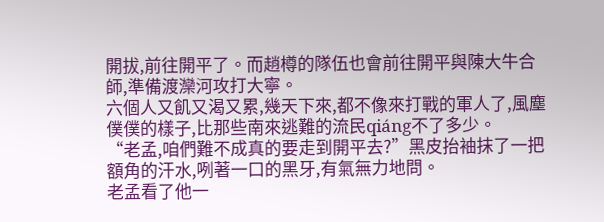開拔,前往開平了。而趙樽的隊伍也會前往開平與陳大牛合師,準備渡灤河攻打大寧。
六個人又飢又渴又累,幾天下來,都不像來打戰的軍人了,風塵僕僕的樣子,比那些南來逃難的流民qiáng不了多少。
“老孟,咱們難不成真的要走到開平去?”黑皮抬袖抹了一把額角的汗水,咧著一口的黑牙,有氣無力地問。
老孟看了他一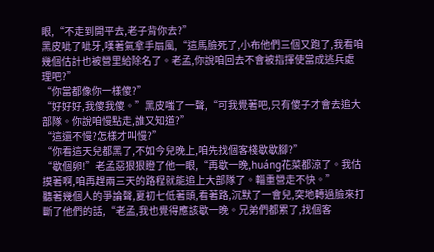眼,“不走到開平去,老子背你去?”
黑皮呲了呲牙,嘆著氣拿手扇風,“這馬臉死了,小布他們三個又跑了,我看咱幾個估計也被營里給除名了。老孟,你說咱回去不會被指揮使當成逃兵處理吧?”
“你當都像你一樣傻?”
“好好好,我傻我傻。”黑皮嗤了一聲,“可我覺著吧,只有傻子才會去追大部隊。你說咱慢點走,誰又知道?”
“這還不慢?怎樣才叫慢?”
“你看這天兒都黑了,不如今兒晚上,咱先找個客棧歇歇腳?”
“歇個卵!”老孟惡狠狠瞪了他一眼,“再歇一晚,huáng花菜都涼了。我估摸著啊,咱再趕兩三天的路程就能追上大部隊了。輜重營走不快。”
聽著幾個人的爭論聲,夏初七低著頭,看著路,沉默了一會兒,突地轉過臉來打斷了他們的話,“老孟,我也覺得應該歇一晚。兄弟們都累了,找個客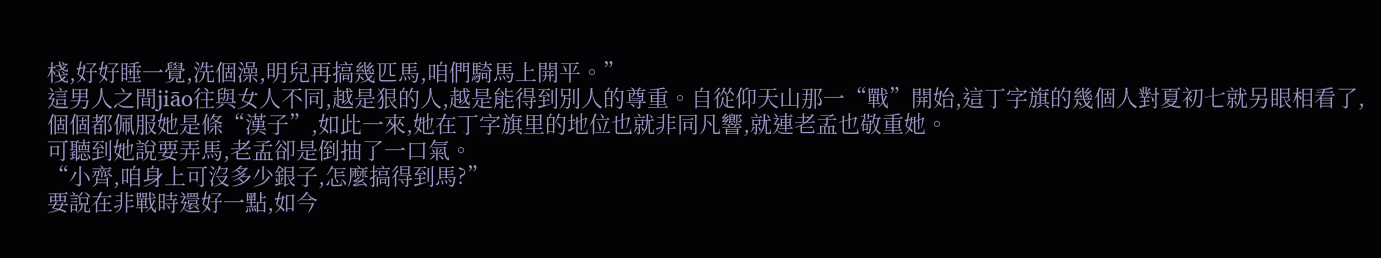棧,好好睡一覺,洗個澡,明兒再搞幾匹馬,咱們騎馬上開平。”
這男人之間jiāo往與女人不同,越是狠的人,越是能得到別人的尊重。自從仰天山那一“戰”開始,這丁字旗的幾個人對夏初七就另眼相看了,個個都佩服她是條“漢子”,如此一來,她在丁字旗里的地位也就非同凡響,就連老孟也敬重她。
可聽到她說要弄馬,老孟卻是倒抽了一口氣。
“小齊,咱身上可沒多少銀子,怎麼搞得到馬?”
要說在非戰時還好一點,如今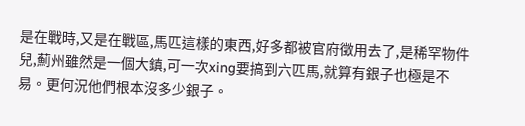是在戰時,又是在戰區,馬匹這樣的東西,好多都被官府徵用去了,是稀罕物件兒,薊州雖然是一個大鎮,可一次xing要搞到六匹馬,就算有銀子也極是不易。更何況他們根本沒多少銀子。